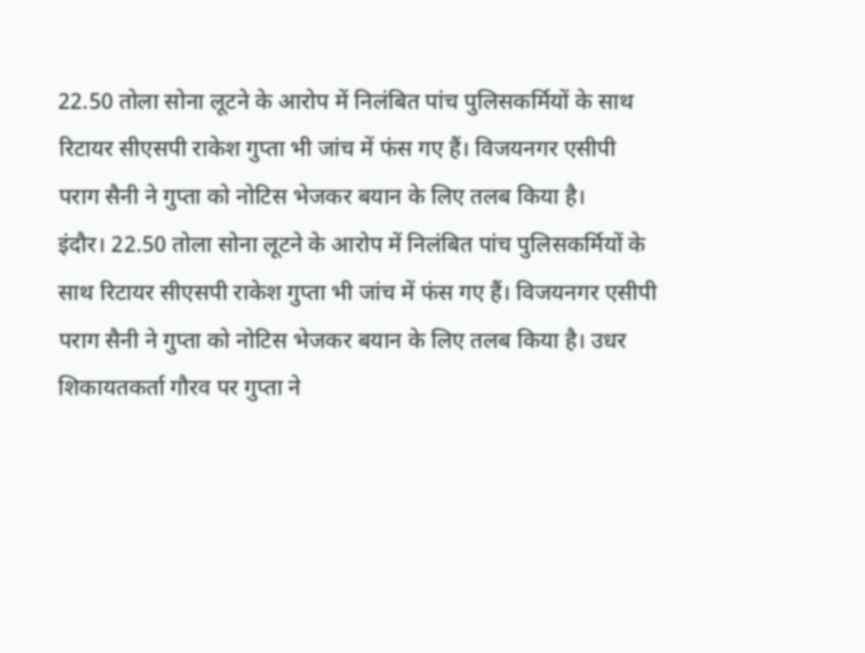22.50 तोला सोना लूटने के आरोप में निलंबित पांच पुलिसकर्मियों के साथ रिटायर सीएसपी राकेश गुप्ता भी जांच में फंस गए हैं। विजयनगर एसीपी पराग सैनी ने गुप्ता को नोटिस भेजकर बयान के लिए तलब किया है।
इंदौर। 22.50 तोला सोना लूटने के आरोप में निलंबित पांच पुलिसकर्मियों के साथ रिटायर सीएसपी राकेश गुप्ता भी जांच में फंस गए हैं। विजयनगर एसीपी पराग सैनी ने गुप्ता को नोटिस भेजकर बयान के लिए तलब किया है। उधर शिकायतकर्ता गौरव पर गुप्ता ने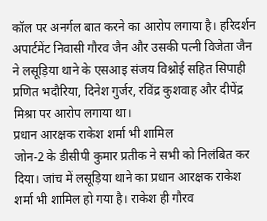कॉल पर अनर्गल बात करने का आरोप लगाया है। हरिदर्शन अपार्टमेंट निवासी गौरव जैन और उसकी पत्नी विजेता जैन ने लसूड़िया थाने के एसआइ संजय विश्नोई सहित सिपाही प्रणित भदौरिया, दिनेश गुर्जर, रविंद्र कुशवाह और दीपेंद्र मिश्रा पर आरोप लगाया था।
प्रधान आरक्षक राकेश शर्मा भी शामिल
जोन-2 के डीसीपी कुमार प्रतीक ने सभी को निलंबित कर दिया। जांच में लसूड़िया थाने का प्रधान आरक्षक राकेश शर्मा भी शामिल हो गया है। राकेश ही गौरव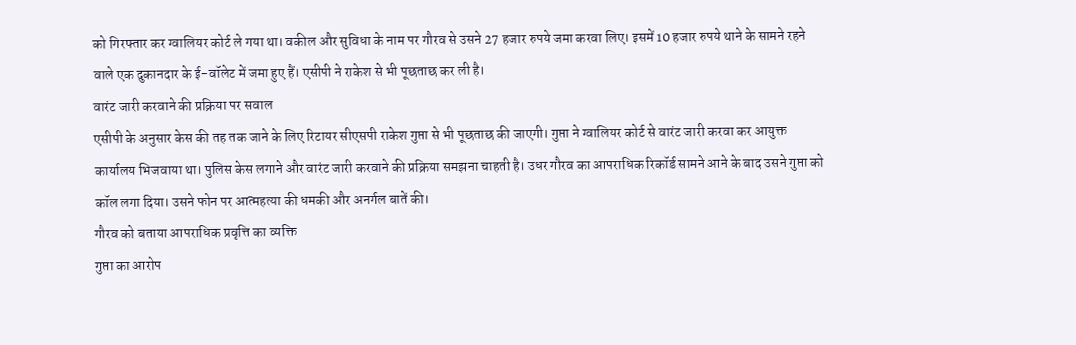को गिरफ्तार कर ग्वालियर कोर्ट ले गया था। वकील और सुविधा के नाम पर गौरव से उसने 27 हजार रुपये जमा करवा लिए। इसमें 10 हजार रुपये थाने के सामने रहने वाले एक दुकानदार के ई-वॉलेट में जमा हुए हैं। एसीपी ने राकेश से भी पूछताछ कर ली है।
वारंट जारी करवाने की प्रक्रिया पर सवाल
एसीपी के अनुसार केस की तह तक जाने के लिए रिटायर सीएसपी राकेश गुप्ता से भी पूछताछ की जाएगी। गुप्ता ने ग्वालियर कोर्ट से वारंट जारी करवा कर आयुक्त कार्यालय भिजवाया था। पुलिस केस लगाने और वारंट जारी करवाने की प्रक्रिया समझना चाहती है। उधर गौरव का आपराधिक रिकॉर्ड सामने आने के बाद उसने गुप्ता को कॉल लगा दिया। उसने फोन पर आत्महत्या की धमकी और अनर्गल बातें की।
गौरव को बताया आपराधिक प्रवृत्ति का व्यक्ति
गुप्ता का आरोप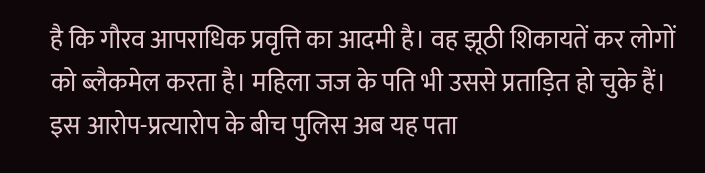है कि गौरव आपराधिक प्रवृत्ति का आदमी है। वह झूठी शिकायतें कर लोगों को ब्लैकमेल करता है। महिला जज के पति भी उससे प्रताड़ित हो चुके हैं। इस आरोप-प्रत्यारोप के बीच पुलिस अब यह पता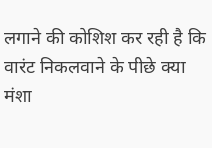लगाने की कोशिश कर रही है कि वारंट निकलवाने के पीछे क्या मंशा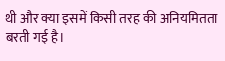थी और क्या इसमें किसी तरह की अनियमितता बरती गई है।